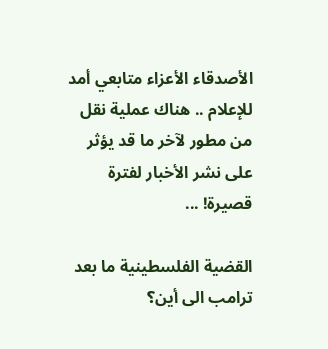الأصدقاء الأعزاء متابعي أمد للإعلام .. هناك عملية نقل من مطور لآخر ما قد يؤثر على نشر الأخبار لفترة قصيرة! ...

القضية الفلسطينية ما بعد ترامب الى أين؟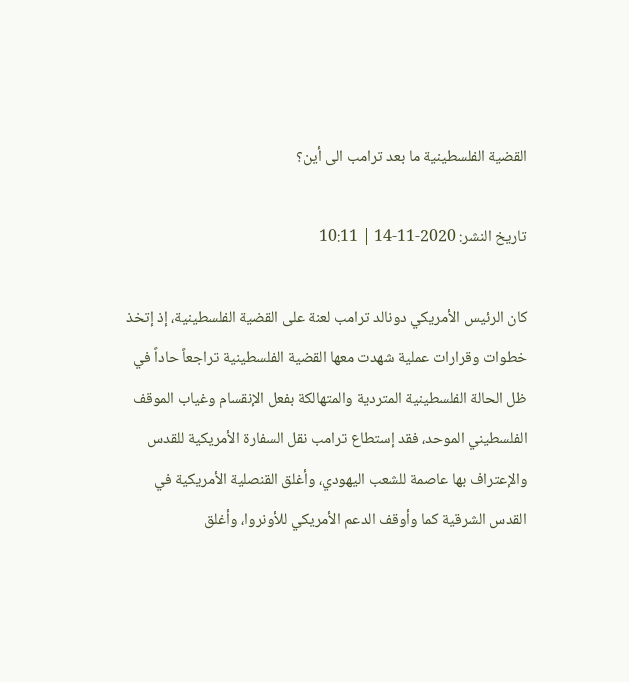القضية الفلسطينية ما بعد ترامب الى أين؟

تاريخ النشر: 2020-11-14 | 10:11

كان الرئيس الأمريكي دونالد ترامب لعنة على القضية الفلسطينية، إذ إتخذ خطوات وقرارات عملية شهدت معها القضية الفلسطينية تراجعاً حاداً في ظل الحالة الفلسطينية المتردية والمتهالكة بفعل الإنقسام وغياب الموقف الفلسطيني الموحد، فقد إستطاع ترامب نقل السفارة الأمريكية للقدس والإعتراف بها عاصمة للشعب اليهودي، وأغلق القنصلية الأمريكية في القدس الشرقية كما وأوقف الدعم الأمريكي للأونروا، وأغلق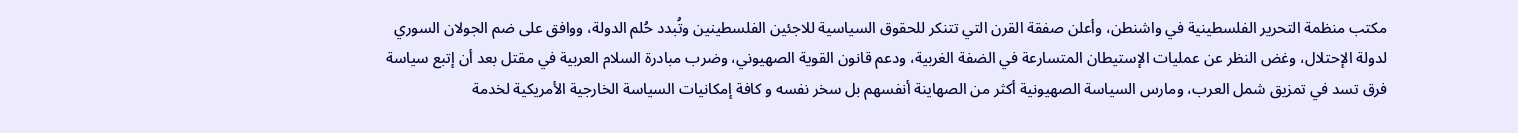مكتب منظمة التحرير الفلسطينية في واشنطن، وأعلن صفقة القرن التي تتنكر للحقوق السياسية للاجئين الفلسطينين وتُبدد حُلم الدولة، ووافق على ضم الجولان السوري لدولة الإحتلال، وغض النظر عن عمليات الإستيطان المتسارعة في الضفة الغربية، ودعم قانون القوية الصهيوني، وضرب مبادرة السلام العربية في مقتل بعد أن إتبع سياسة فرق تسد في تمزيق شمل العرب، ومارس السياسة الصهيونية أكثر من الصهاينة أنفسهم بل سخر نفسه و كافة إمكانيات السياسة الخارجية الأمريكية لخدمة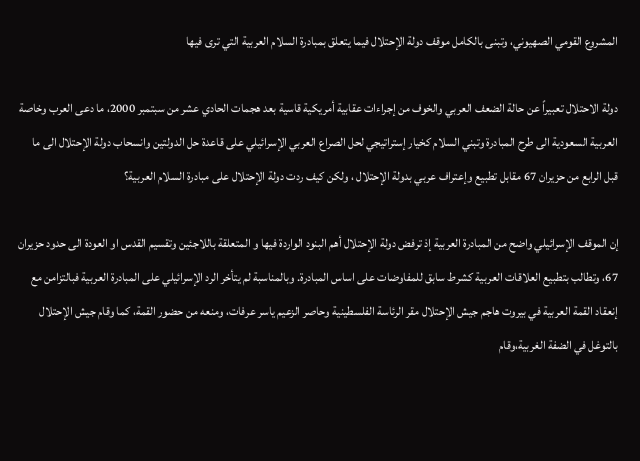المشروع القومي الصهيوني، وتبنى بالكامل موقف دولة الإحتلال فيما يتعلق بمبادرة السلام العربية التي ترى فيها

دولة الاحتلال تعبيراً عن حالة الضعف العربي والخوف من إجراءات عقابية أمريكية قاسية بعد هجمات الحادي عشر من سبتمبر 2000، ما دعى العرب وخاصة العربية السعودية الى طرح المبادرة وتبني السلام كخيار إستراتيجي لحل الصراع العربي الإسرائيلي على قاعدة حل الدولتين وانسحاب دولة الإحتلال الى ما قبل الرابع من حزيران 67 مقابل تطبيع وإعتراف عربي بدولة الإحتلال ، ولكن كيف ردت دولة الإحتلال على مبادرة السلام العربية؟

إن الموقف الإسرائيلي واضح من المبادرة العربية إذ ترفض دولة الإحتلال أهم البنود الواردة فيها و المتعلقة باللاجئين وتقسيم القدس او العودة الى حدود حزيران 67، وتطالب بتطبيع العلاقات العربية كشرط سابق للمفاوضات على اساس المبادرة. وبالمناسبة لم يتأخر الرد الإسرائيلي على المبادرة العربية فبالتزامن مع إنعقاد القمة العربية في بيروت هاجم جيش الإحتلال مقر الرئاسة الفلسطينية وحاصر الزعيم ياسر عرفات، ومنعه من حضور القمة، كما وقام جيش الإحتلال بالتوغل في الضفة الغربية،وقام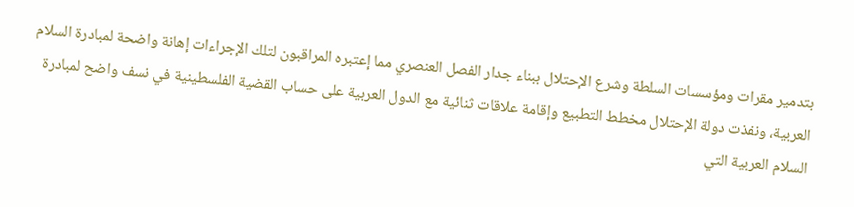بتدمير مقرات ومؤسسات السلطة وشرع الإحتلال ببناء جدار الفصل العنصري مما إعتبره المراقبون لتلك الإجراءات إهانة واضحة لمبادرة السلام العربية، ونفذت دولة الإحتلال مخطط التطبيع وإقامة علاقات ثنائية مع الدول العربية على حساب القضية الفلسطينية في نسف واضح لمبادرة السلام العربية التي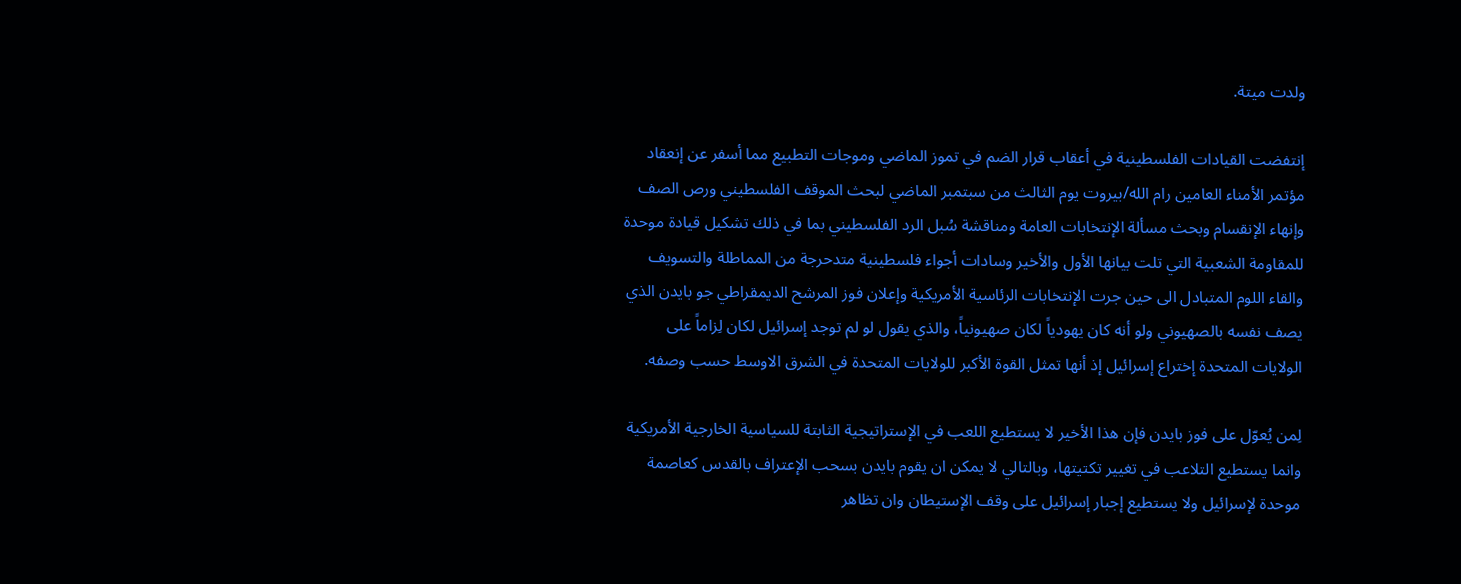ولدت ميتة.

إنتفضت القيادات الفلسطينية في أعقاب قرار الضم في تموز الماضي وموجات التطبيع مما أسفر عن إنعقاد مؤتمر الأمناء العامين رام الله/بيروت يوم الثالث من سبتمبر الماضي لبحث الموقف الفلسطيني ورص الصف وإنهاء الإنقسام وبحث مسألة الإنتخابات العامة ومناقشة سُبل الرد الفلسطيني بما في ذلك تشكيل قيادة موحدة للمقاومة الشعبية التي تلت بيانها الأول والأخير وسادات أجواء فلسطينية متدحرجة من المماطلة والتسويف والقاء اللوم المتبادل الى حين جرت الإنتخابات الرئاسية الأمريكية وإعلان فوز المرشح الديمقراطي جو بايدن الذي يصف نفسه بالصهيوني ولو أنه كان يهودياً لكان صهيونياً، والذي يقول لو لم توجد إسرائيل لكان لِزاماً على الولايات المتحدة إختراع إسرائيل إذ أنها تمثل القوة الأكبر للولايات المتحدة في الشرق الاوسط حسب وصفه.

لِمن يُعوّل على فوز بايدن فإن هذا الأخير لا يستطيع اللعب في الإستراتيجية الثابتة للسياسية الخارجية الأمريكية وانما يستطيع التلاعب في تغيير تكتيتها، وبالتالي لا يمكن ان يقوم بايدن بسحب الإعتراف بالقدس كعاصمة موحدة لإسرائيل ولا يستطيع إجبار إسرائيل على وقف الإستيطان وان تظاهر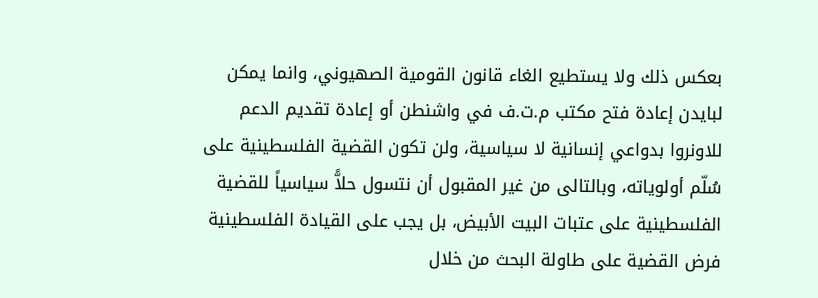بعكس ذلك ولا يستطيع الغاء قانون القومية الصهيوني، وانما يمكن لبايدن إعادة فتح مكتب م.ت.ف في واشنطن أو إعادة تقديم الدعم للاونروا بدواعي إنسانية لا سياسية، ولن تكون القضية الفلسطينية على سُلّم أولوياته، وبالتالى من غير المقبول أن نتسول حلاًّ سياسياً للقضية الفلسطينية على عتبات البيت الأبيض، بل يجب على القيادة الفلسطينية فرض القضية على طاولة البحث من خلال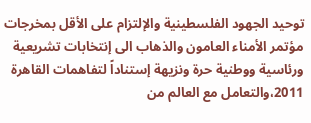توحيد الجهود الفلسطينية والإلتزام على الأقل بمخرجات مؤتمر الأمناء العامون والذهاب الى إنتخابات تشريعية ورئاسية ووطنية حرة ونزيهة إستناداً لتفاهمات القاهرة 2011،والتعامل مع العالم من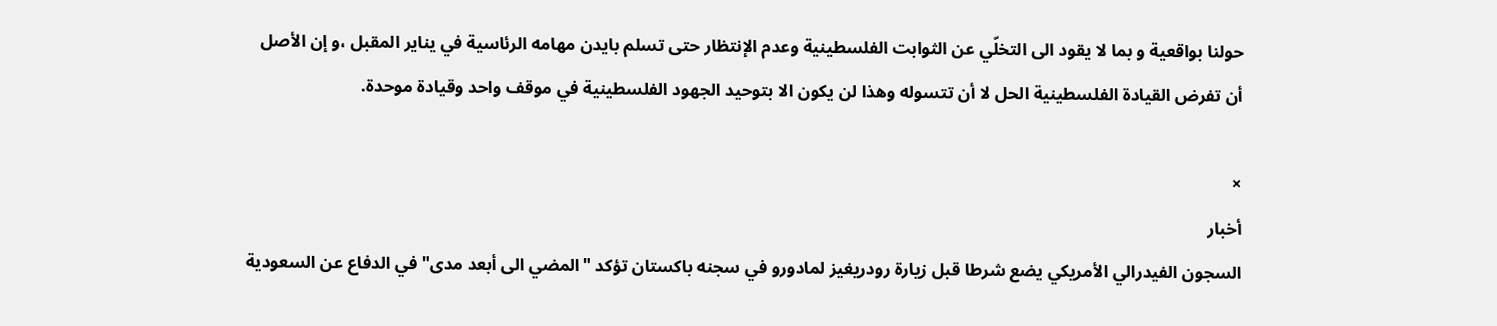حولنا بواقعية و بما لا يقود الى التخلّي عن الثوابت الفلسطينية وعدم الإنتظار حتى تسلم بايدن مهامه الرئاسية في يناير المقبل ،و إن الأصل أن تفرض القيادة الفلسطينية الحل لا أن تتسوله وهذا لن يكون الا بتوحيد الجهود الفلسطينية في موقف واحد وقيادة موحدة.

×
أخبار
السجون الفيدرالي الأمريكي يضع شرطا قبل زيارة رودريغيز لمادورو في سجنه باكستان تؤكد "المضي الى أبعد مدى" في الدفاع عن السعودية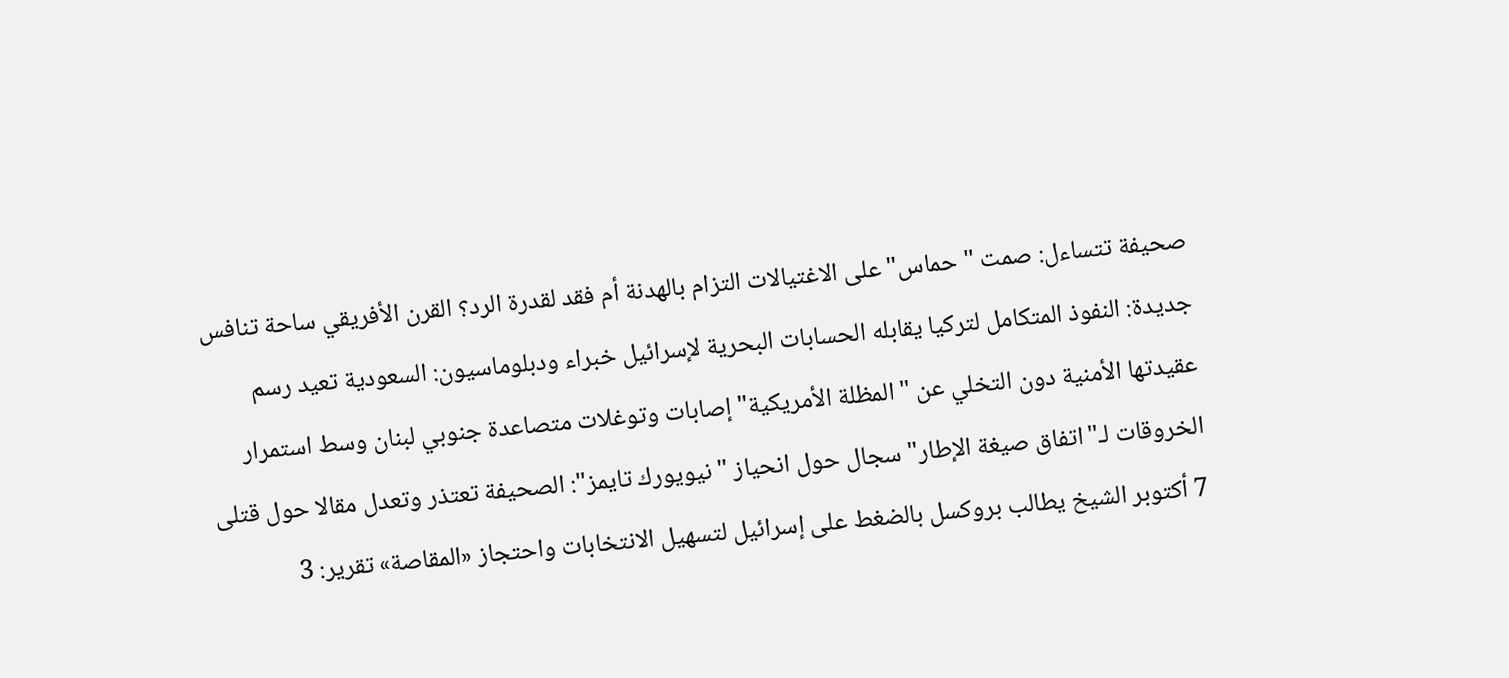صحيفة تتساءل: صمت "حماس" على الاغتيالات التزام بالهدنة أم فقد لقدرة الرد؟ القرن الأفريقي ساحة تنافس جديدة: النفوذ المتكامل لتركيا يقابله الحسابات البحرية لإسرائيل خبراء ودبلوماسيون: السعودية تعيد رسم عقيدتها الأمنية دون التخلي عن "المظلة الأمريكية" إصابات وتوغلات متصاعدة جنوبي لبنان وسط استمرار الخروقات لـ"اتفاق صيغة الإطار" سجال حول انحياز "نيويورك تايمز": الصحيفة تعتذر وتعدل مقالا حول قتلى 7 أكتوبر الشيخ يطالب بروكسل بالضغط على إسرائيل لتسهيل الانتخابات واحتجاز «المقاصة» تقرير: 3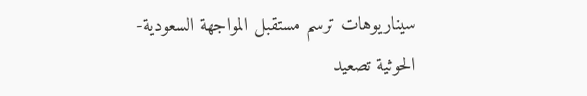سيناريوهات ترسم مستقبل المواجهة السعودية-الحوثية تصعيد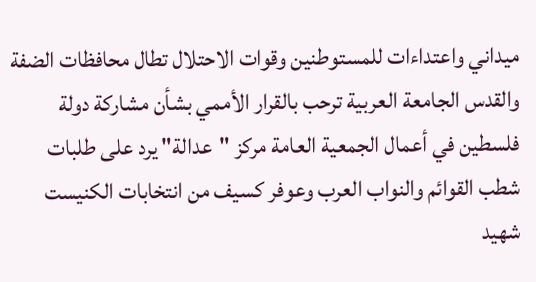ميداني واعتداءات للمستوطنين وقوات الاحتلال تطال محافظات الضفة والقدس الجامعة العربية ترحب بالقرار الأممي بشأن مشاركة دولة فلسطين في أعمال الجمعية العامة مركز "عدالة" يرد على طلبات شطب القوائم والنواب العرب وعوفر كسيف من انتخابات الكنيست شهيد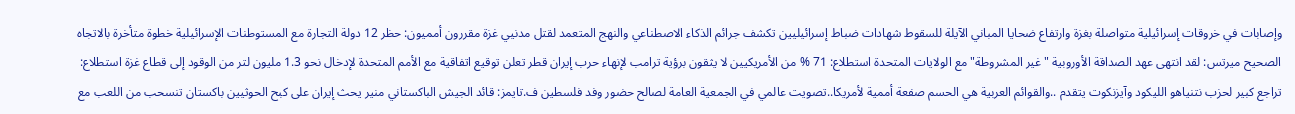وإصابات في خروقات إسرائيلية متواصلة بغزة وارتفاع ضحايا المباني الآيلة للسقوط شهادات ضباط إسرائيليين تكشف جرائم الذكاء الاصطناعي والنهج المتعمد لقتل مدنيي غزة مقررون أمميون: حظر 12 دولة التجارة مع المستوطنات الإسرائيلية خطوة متأخرة بالاتجاه الصحيح ميرتس: لقد انتهى عهد الصداقة الأوروبية "غير المشروطة" مع الولايات المتحدة استطلاع: 71 % من الأمريكيين لا يثقون برؤية ترامب لإنهاء حرب إيران قطر تعلن توقيع اتفاقية مع الأمم المتحدة لإدخال نحو 1.3 مليون لتر من الوقود إلى قطاع غزة استطلاع: تراجع كبير لحزب نتنياهو الليكود وآيزنكوت يتقدم ..والقوائم العربية هي الحسم صفعة أممية لأمريكا..تصويت عالمي في الجمعية العامة لصالح حضور وفد فلسطين ف.تايمز: قائد الجيش الباكستاني منير يحث إيران على كبح الحوثيين باكستان تنسحب من اللعب مع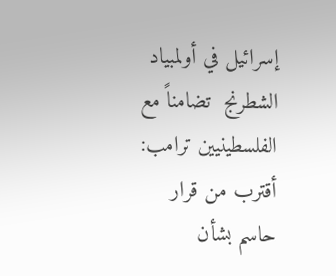إسرائيل في أولمبياد الشطرنج  تضامناً مع الفلسطينيين ترامب: أقترب من قرار حاسم بشأن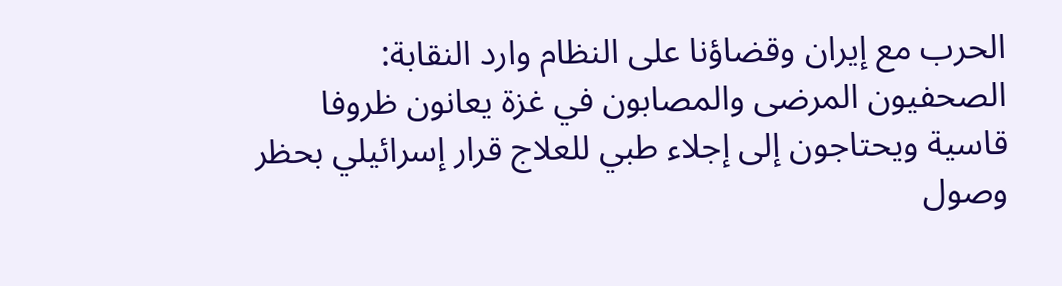الحرب مع إيران وقضاؤنا على النظام وارد النقابة: الصحفيون المرضى والمصابون في غزة يعانون ظروفا قاسية ويحتاجون إلى إجلاء طبي للعلاج قرار إسرائيلي بحظر وصول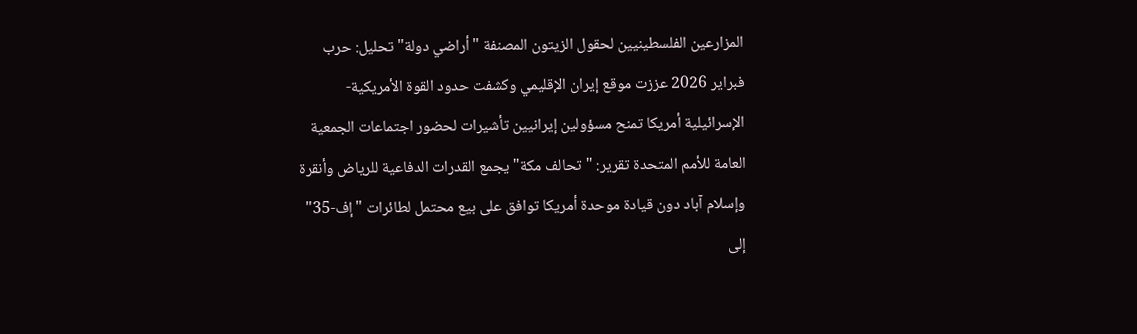المزارعين الفلسطينيين لحقول الزيتون المصنفة "أراضي دولة" تحليل: حرب فبراير 2026 عززت موقع إيران الإقليمي وكشفت حدود القوة الأمريكية-الإسرائيلية أمريكا تمنح مسؤولين إيرانيين تأشيرات لحضور اجتماعات الجمعية العامة للأمم المتحدة تقرير: "تحالف مكة" يجمع القدرات الدفاعية للرياض وأنقرة وإسلام آباد دون قيادة موحدة أمريكا توافق على بيع محتمل لطائرات "إف-35" إلى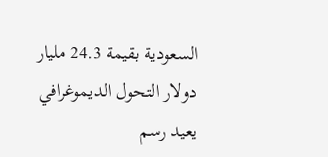السعودية بقيمة 24.3 مليار دولار التحول الديموغرافي يعيد رسم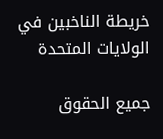خريطة الناخبين في الولايات المتحدة

جميع الحقوق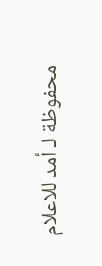محفوظة لـ أمد للاعلام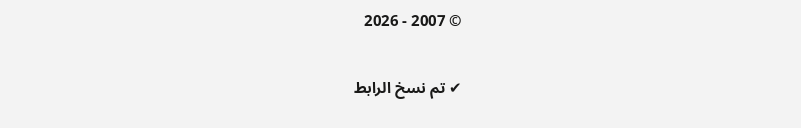© 2007 - 2026

✔ تم نسخ الرابط